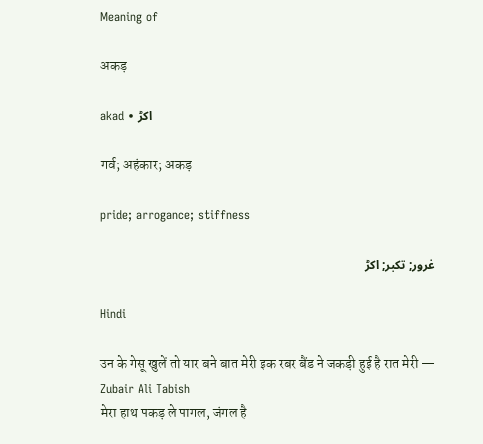Meaning of

अकड़

akad • اکڑ

गर्व; अहंकार; अकड़

pride; arrogance; stiffness

غرور; تکبر; اکڑ

Hindi

उन के गेसू खुलें तो यार बने बात मेरी इक रबर बैंड ने जकड़ी हुई है रात मेरी — Zubair Ali Tabish
मेरा हाथ पकड़ ले पागल, जंगल है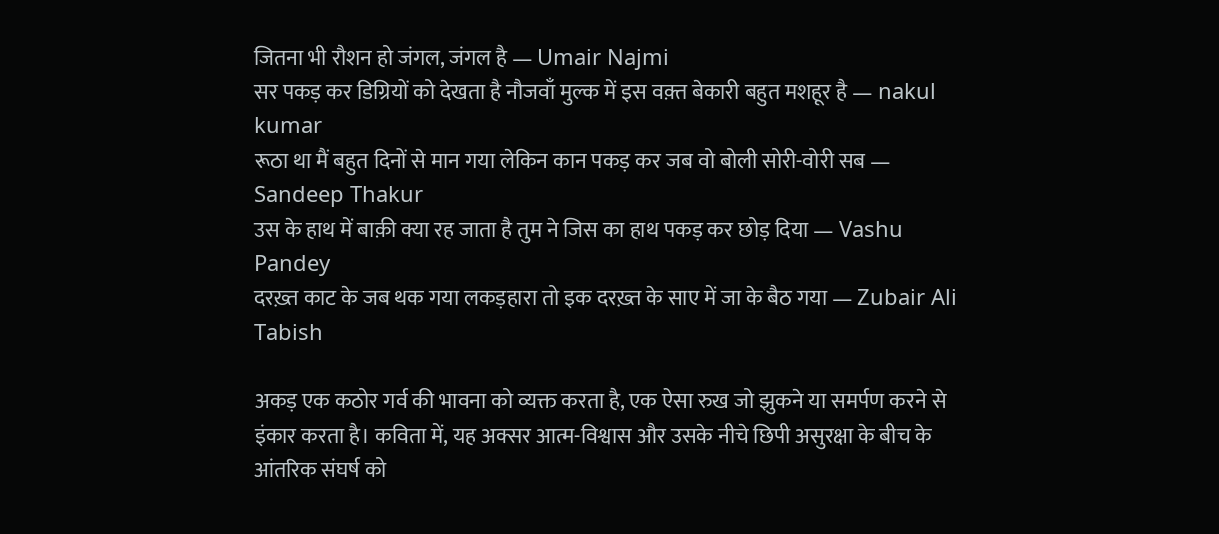जितना भी रौशन हो जंगल, जंगल है — Umair Najmi
सर पकड़ कर डिग्रियों को देखता है नौजवाँ मुल्क में इस वक़्त बेकारी बहुत मशहूर है — nakul kumar
रूठा था मैं बहुत दिनों से मान गया लेकिन कान पकड़ कर जब वो बोली सोरी-वोरी सब — Sandeep Thakur
उस के हाथ में बाक़ी क्या रह जाता है तुम ने जिस का हाथ पकड़ कर छोड़ दिया — Vashu Pandey
दरख़्त काट के जब थक गया लकड़हारा तो इक दरख़्त के साए में जा के बैठ गया — Zubair Ali Tabish

अकड़ एक कठोर गर्व की भावना को व्यक्त करता है, एक ऐसा रुख जो झुकने या समर्पण करने से इंकार करता है। कविता में, यह अक्सर आत्म-विश्वास और उसके नीचे छिपी असुरक्षा के बीच के आंतरिक संघर्ष को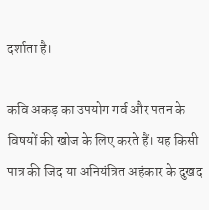दर्शाता है।

कवि अकड़ का उपयोग गर्व और पतन के विषयों की खोज के लिए करते हैं। यह किसी पात्र की जिद या अनियंत्रित अहंकार के दुखद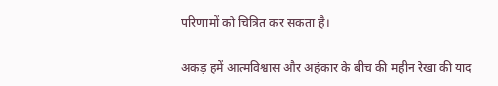परिणामों को चित्रित कर सकता है।

अकड़ हमें आत्मविश्वास और अहंकार के बीच की महीन रेखा की याद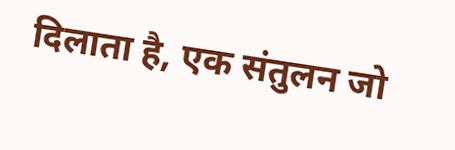दिलाता है, एक संतुलन जो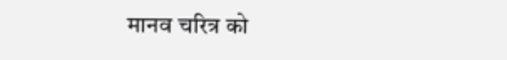मानव चरित्र को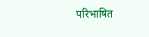परिभाषित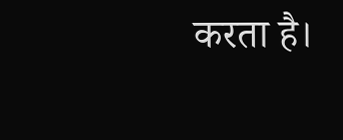करता है।